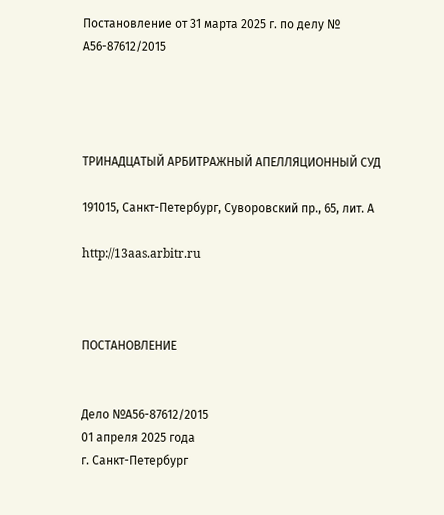Постановление от 31 марта 2025 г. по делу № А56-87612/2015




ТРИНАДЦАТЫЙ АРБИТРАЖНЫЙ АПЕЛЛЯЦИОННЫЙ СУД

191015, Санкт-Петербург, Суворовский пр., 65, лит. А

http://13aas.arbitr.ru



ПОСТАНОВЛЕНИЕ


Дело №А56-87612/2015
01 апреля 2025 года
г. Санкт-Петербург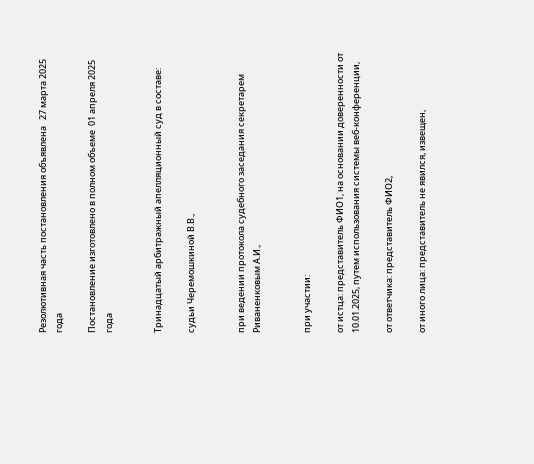Резолютивная часть постановления объявлена   27 марта 2025 года

Постановление изготовлено в полном объеме  01 апреля 2025 года


Тринадцатый арбитражный апелляционный суд в составе:

судьи Черемошкиной В.В.,


при ведении протокола судебного заседания секретарем Риваненковым А.И.,


при участии:

от истца: представитель ФИО1, на основании доверенности от 10.01.2025, путем использования системы веб-конференции,

от ответчика: представитель ФИО2,

от иного лица: представитель не явился, извещен,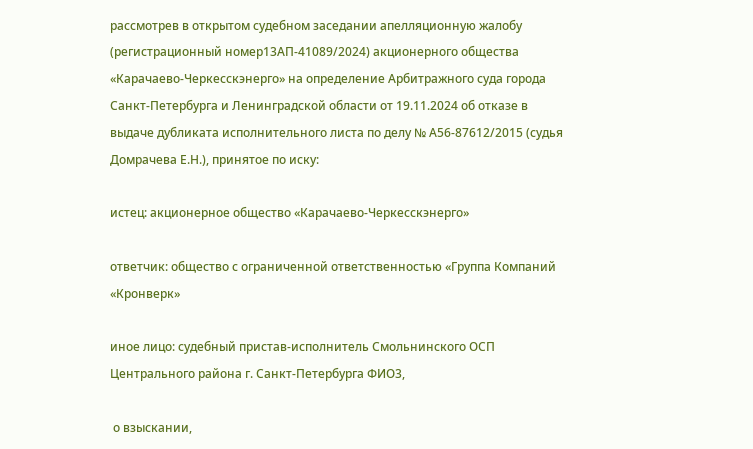рассмотрев в открытом судебном заседании апелляционную жалобу (регистрационный номер13АП-41089/2024) акционерного общества «Карачаево-Черкесскэнерго» на определение Арбитражного суда города Санкт-Петербурга и Ленинградской области от 19.11.2024 об отказе в выдаче дубликата исполнительного листа по делу № А56-87612/2015 (судья Домрачева Е.Н.), принятое по иску:

истец: акционерное общество «Карачаево-Черкесскэнерго»

ответчик: общество с ограниченной ответственностью «Группа Компаний «Кронверк»

иное лицо: судебный пристав-исполнитель Смольнинского ОСП Центрального района г. Санкт-Петербурга ФИО3,

 о взыскании,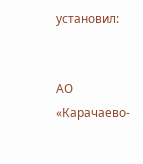установил:


АО «Карачаево-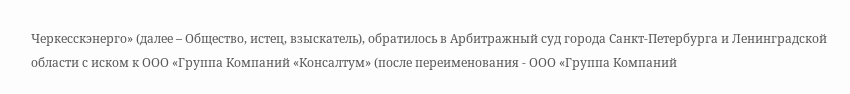Черкесскэнерго» (далее – Общество, истец, взыскатель), обратилось в Арбитражный суд города Санкт-Петербурга и Ленинградской области с иском к ООО «Группа Компаний «Консалтум» (после переименования - ООО «Группа Компаний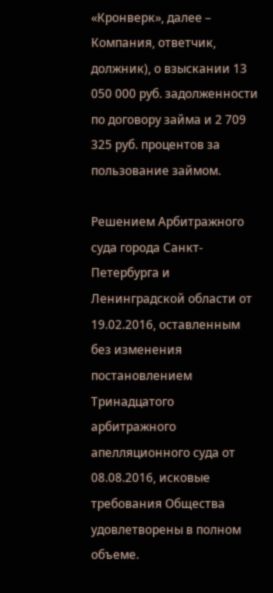«Кронверк», далее – Компания, ответчик, должник), о взыскании 13 050 000 руб. задолженности по договору займа и 2 709 325 руб. процентов за пользование займом.

Решением Арбитражного суда города Санкт-Петербурга и Ленинградской области от 19.02.2016, оставленным без изменения постановлением Тринадцатого арбитражного апелляционного суда от 08.08.2016, исковые требования Общества удовлетворены в полном объеме.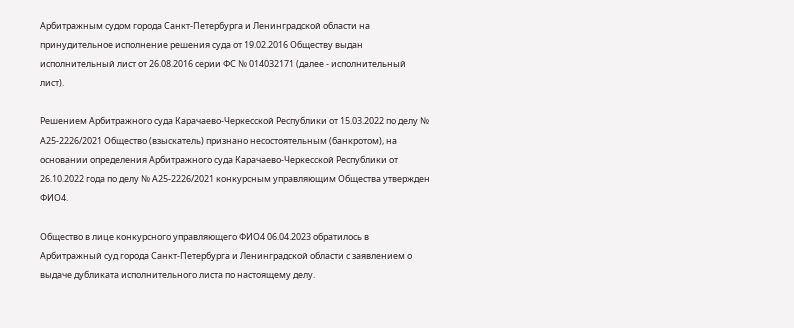Арбитражным судом города Санкт-Петербурга и Ленинградской области на принудительное исполнение решения суда от 19.02.2016 Обществу выдан исполнительный лист от 26.08.2016 серии ФС № 014032171 (далее - исполнительный лист).

Решением Арбитражного суда Карачаево-Черкесской Республики от 15.03.2022 по делу № А25-2226/2021 Общество (взыскатель) признано несостоятельным (банкротом), на основании определения Арбитражного суда Карачаево-Черкесской Республики от 26.10.2022 года по делу № А25-2226/2021 конкурсным управляющим Общества утвержден ФИО4.

Общество в лице конкурсного управляющего ФИО4 06.04.2023 обратилось в Арбитражный суд города Санкт-Петербурга и Ленинградской области с заявлением о выдаче дубликата исполнительного листа по настоящему делу.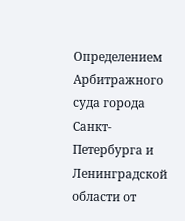Определением Арбитражного суда города Санкт-Петербурга и Ленинградской области от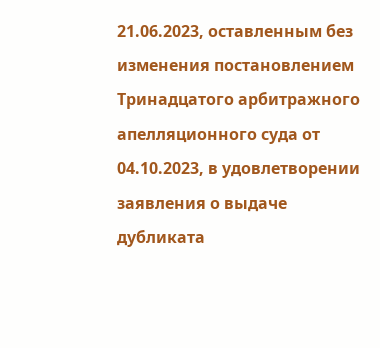21.06.2023, оставленным без изменения постановлением Тринадцатого арбитражного апелляционного суда от 04.10.2023, в удовлетворении заявления о выдаче дубликата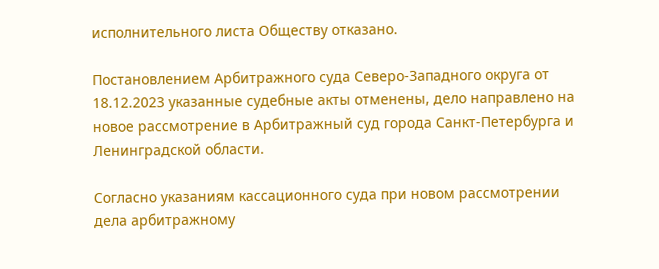исполнительного листа Обществу отказано.

Постановлением Арбитражного суда Северо-Западного округа от 18.12.2023 указанные судебные акты отменены, дело направлено на новое рассмотрение в Арбитражный суд города Санкт-Петербурга и Ленинградской области.

Согласно указаниям кассационного суда при новом рассмотрении дела арбитражному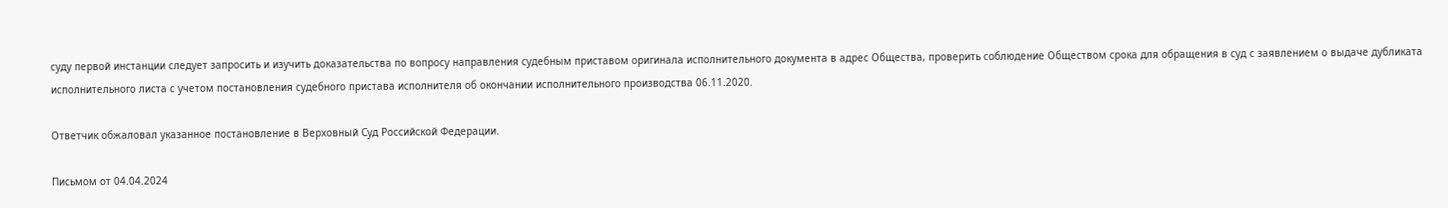суду первой инстанции следует запросить и изучить доказательства по вопросу направления судебным приставом оригинала исполнительного документа в адрес Общества, проверить соблюдение Обществом срока для обращения в суд с заявлением о выдаче дубликата исполнительного листа с учетом постановления судебного пристава исполнителя об окончании исполнительного производства 06.11.2020.

Ответчик обжаловал указанное постановление в Верховный Суд Российской Федерации.

Письмом от 04.04.2024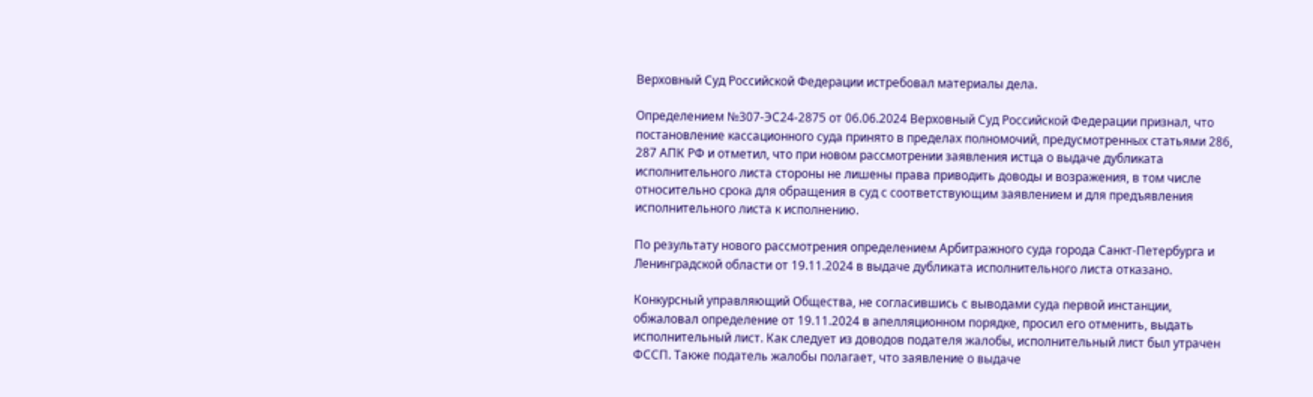Верховный Суд Российской Федерации истребовал материалы дела.

Определением №307-ЭС24-2875 от 06.06.2024 Верховный Суд Российской Федерации признал, что постановление кассационного суда принято в пределах полномочий, предусмотренных статьями 286, 287 АПК РФ и отметил, что при новом рассмотрении заявления истца о выдаче дубликата исполнительного листа стороны не лишены права приводить доводы и возражения, в том числе относительно срока для обращения в суд с соответствующим заявлением и для предъявления исполнительного листа к исполнению.

По результату нового рассмотрения определением Арбитражного суда города Санкт-Петербурга и Ленинградской области от 19.11.2024 в выдаче дубликата исполнительного листа отказано.

Конкурсный управляющий Общества, не согласившись с выводами суда первой инстанции, обжаловал определение от 19.11.2024 в апелляционном порядке, просил его отменить, выдать исполнительный лист. Как следует из доводов подателя жалобы, исполнительный лист был утрачен ФССП. Также податель жалобы полагает, что заявление о выдаче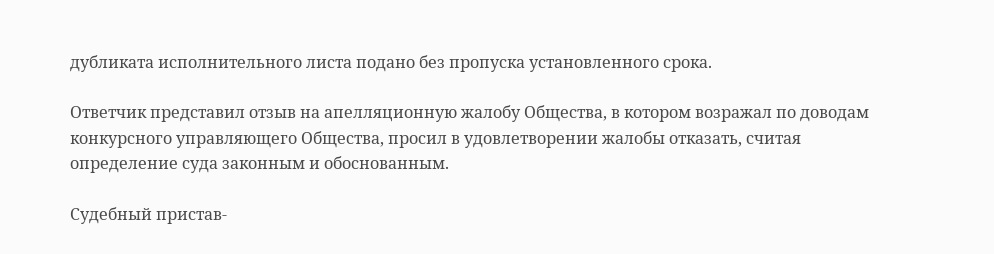дубликата исполнительного листа подано без пропуска установленного срока.

Ответчик представил отзыв на апелляционную жалобу Общества, в котором возражал по доводам конкурсного управляющего Общества, просил в удовлетворении жалобы отказать, считая определение суда законным и обоснованным.

Судебный пристав-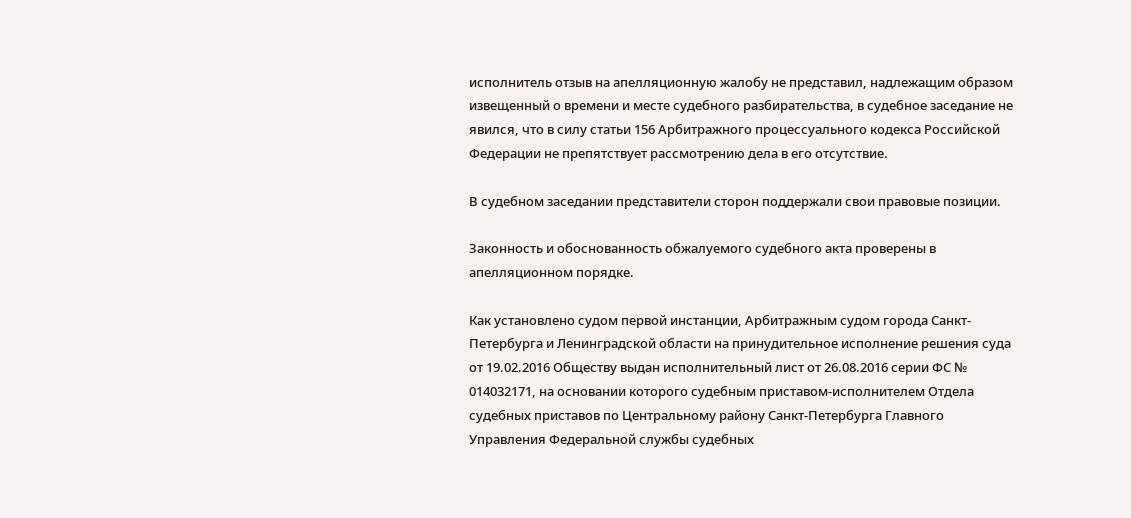исполнитель отзыв на апелляционную жалобу не представил, надлежащим образом извещенный о времени и месте судебного разбирательства, в судебное заседание не явился, что в силу статьи 156 Арбитражного процессуального кодекса Российской Федерации не препятствует рассмотрению дела в его отсутствие.

В судебном заседании представители сторон поддержали свои правовые позиции.

Законность и обоснованность обжалуемого судебного акта проверены в апелляционном порядке.

Как установлено судом первой инстанции, Арбитражным судом города Санкт-Петербурга и Ленинградской области на принудительное исполнение решения суда от 19.02.2016 Обществу выдан исполнительный лист от 26.08.2016 серии ФС № 014032171, на основании которого судебным приставом-исполнителем Отдела судебных приставов по Центральному району Санкт-Петербурга Главного Управления Федеральной службы судебных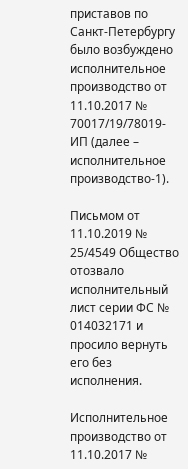приставов по Санкт-Петербургу было возбуждено исполнительное производство от 11.10.2017 № 70017/19/78019-ИП (далее – исполнительное производство-1).

Письмом от 11.10.2019 № 25/4549 Общество отозвало исполнительный лист серии ФС № 014032171 и просило вернуть его без исполнения.

Исполнительное производство от 11.10.2017 №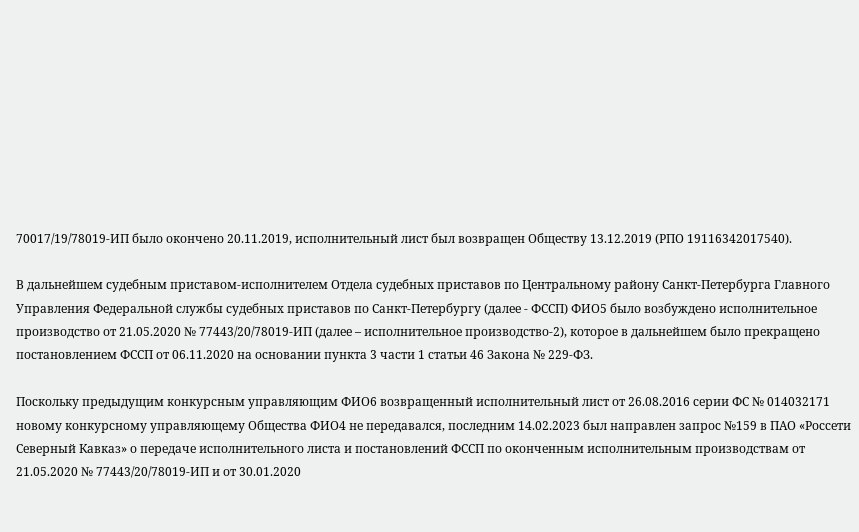70017/19/78019-ИП было окончено 20.11.2019, исполнительный лист был возвращен Обществу 13.12.2019 (РПО 19116342017540).

В дальнейшем судебным приставом-исполнителем Отдела судебных приставов по Центральному району Санкт-Петербурга Главного Управления Федеральной службы судебных приставов по Санкт-Петербургу (далее - ФССП) ФИО5 было возбуждено исполнительное производство от 21.05.2020 № 77443/20/78019-ИП (далее – исполнительное производство-2), которое в дальнейшем было прекращено постановлением ФССП от 06.11.2020 на основании пункта 3 части 1 статьи 46 Закона № 229-ФЗ.

Поскольку предыдущим конкурсным управляющим ФИО6 возвращенный исполнительный лист от 26.08.2016 серии ФС № 014032171 новому конкурсному управляющему Общества ФИО4 не передавался, последним 14.02.2023 был направлен запрос №159 в ПАО «Россети Северный Кавказ» о передаче исполнительного листа и постановлений ФССП по оконченным исполнительным производствам от 21.05.2020 № 77443/20/78019-ИП и от 30.01.2020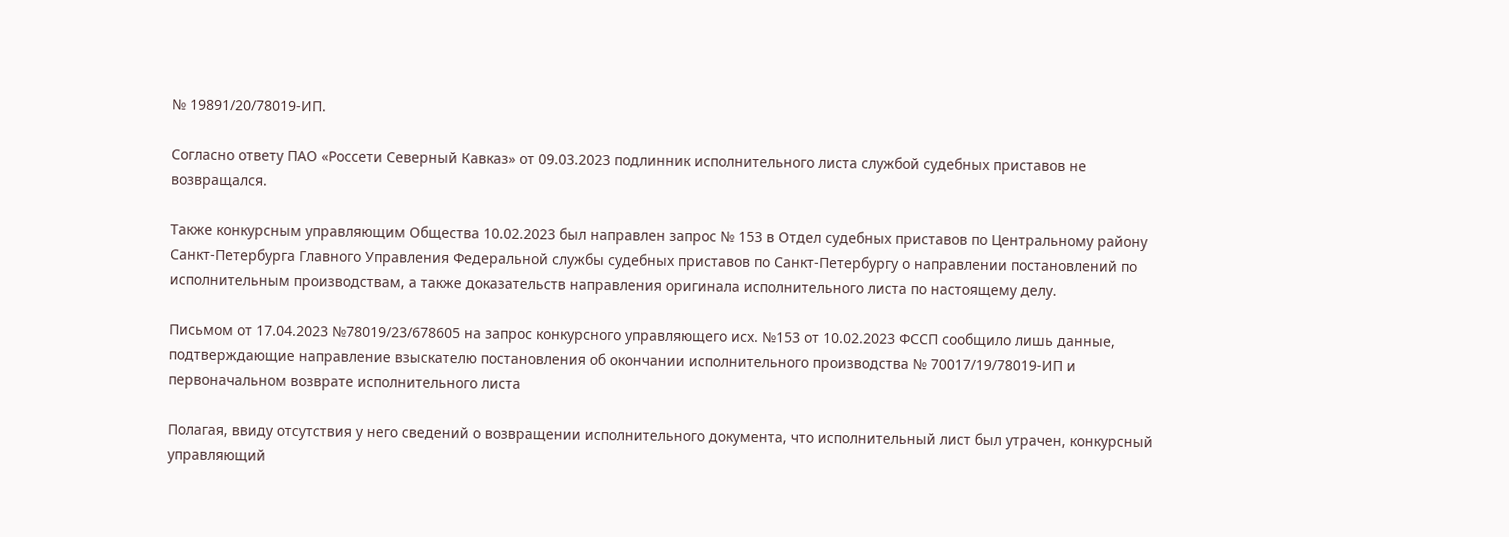№ 19891/20/78019-ИП.

Согласно ответу ПАО «Россети Северный Кавказ» от 09.03.2023 подлинник исполнительного листа службой судебных приставов не возвращался.

Также конкурсным управляющим Общества 10.02.2023 был направлен запрос № 153 в Отдел судебных приставов по Центральному району Санкт-Петербурга Главного Управления Федеральной службы судебных приставов по Санкт-Петербургу о направлении постановлений по исполнительным производствам, а также доказательств направления оригинала исполнительного листа по настоящему делу.

Письмом от 17.04.2023 №78019/23/678605 на запрос конкурсного управляющего исх. №153 от 10.02.2023 ФССП сообщило лишь данные, подтверждающие направление взыскателю постановления об окончании исполнительного производства № 70017/19/78019-ИП и первоначальном возврате исполнительного листа

Полагая, ввиду отсутствия у него сведений о возвращении исполнительного документа, что исполнительный лист был утрачен, конкурсный управляющий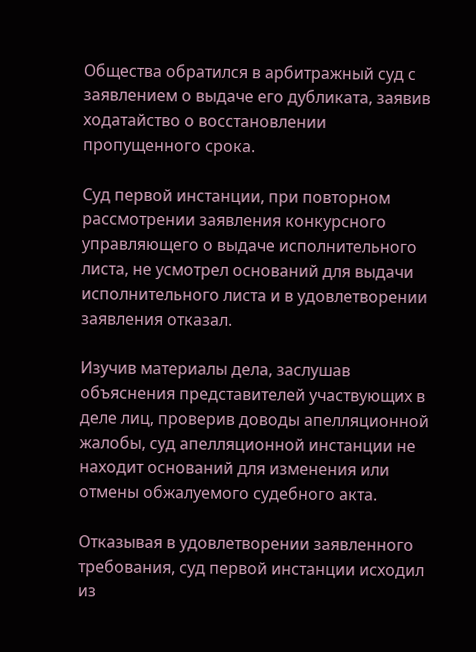Общества обратился в арбитражный суд с заявлением о выдаче его дубликата, заявив ходатайство о восстановлении пропущенного срока.

Суд первой инстанции, при повторном рассмотрении заявления конкурсного управляющего о выдаче исполнительного листа, не усмотрел оснований для выдачи исполнительного листа и в удовлетворении заявления отказал.

Изучив материалы дела, заслушав объяснения представителей участвующих в деле лиц, проверив доводы апелляционной жалобы, суд апелляционной инстанции не находит оснований для изменения или отмены обжалуемого судебного акта.

Отказывая в удовлетворении заявленного требования, суд первой инстанции исходил из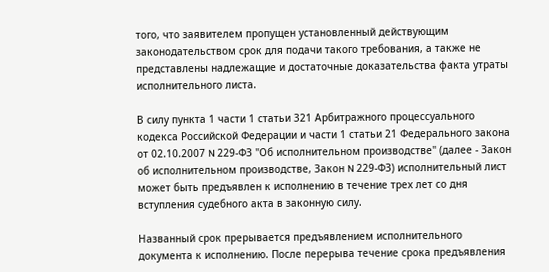того, что заявителем пропущен установленный действующим законодательством срок для подачи такого требования, а также не представлены надлежащие и достаточные доказательства факта утраты исполнительного листа.

В силу пункта 1 части 1 статьи 321 Арбитражного процессуального кодекса Российской Федерации и части 1 статьи 21 Федерального закона от 02.10.2007 N 229-ФЗ "Об исполнительном производстве" (далее - Закон об исполнительном производстве, Закон N 229-ФЗ) исполнительный лист может быть предъявлен к исполнению в течение трех лет со дня вступления судебного акта в законную силу.

Названный срок прерывается предъявлением исполнительного документа к исполнению. После перерыва течение срока предъявления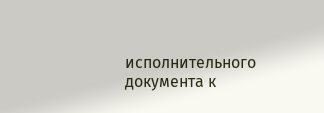исполнительного документа к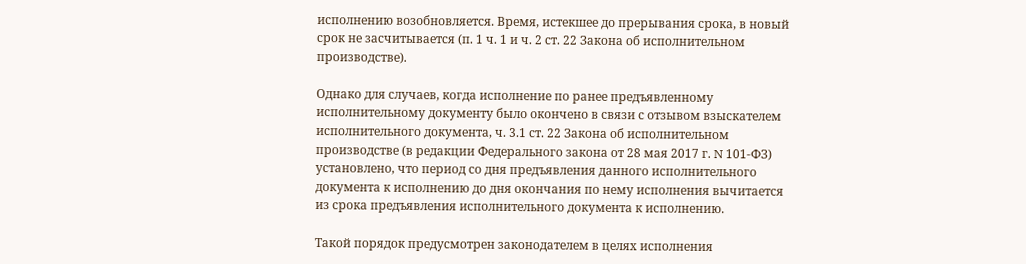исполнению возобновляется. Время, истекшее до прерывания срока, в новый срок не засчитывается (п. 1 ч. 1 и ч. 2 ст. 22 Закона об исполнительном производстве).

Однако для случаев, когда исполнение по ранее предъявленному исполнительному документу было окончено в связи с отзывом взыскателем исполнительного документа, ч. 3.1 ст. 22 Закона об исполнительном производстве (в редакции Федерального закона от 28 мая 2017 г. N 101-ФЗ) установлено, что период со дня предъявления данного исполнительного документа к исполнению до дня окончания по нему исполнения вычитается из срока предъявления исполнительного документа к исполнению.

Такой порядок предусмотрен законодателем в целях исполнения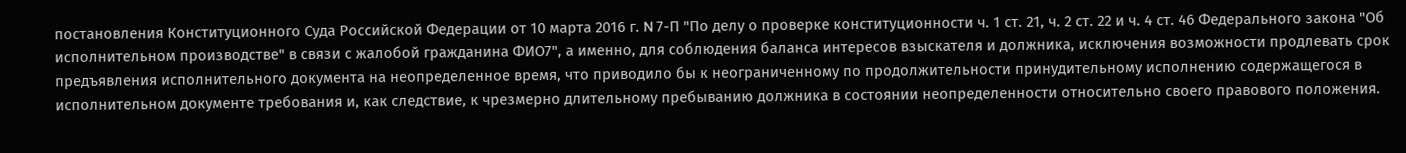постановления Конституционного Суда Российской Федерации от 10 марта 2016 г. N 7-П "По делу о проверке конституционности ч. 1 ст. 21, ч. 2 ст. 22 и ч. 4 ст. 46 Федерального закона "Об исполнительном производстве" в связи с жалобой гражданина ФИО7", а именно, для соблюдения баланса интересов взыскателя и должника, исключения возможности продлевать срок предъявления исполнительного документа на неопределенное время, что приводило бы к неограниченному по продолжительности принудительному исполнению содержащегося в исполнительном документе требования и, как следствие, к чрезмерно длительному пребыванию должника в состоянии неопределенности относительно своего правового положения.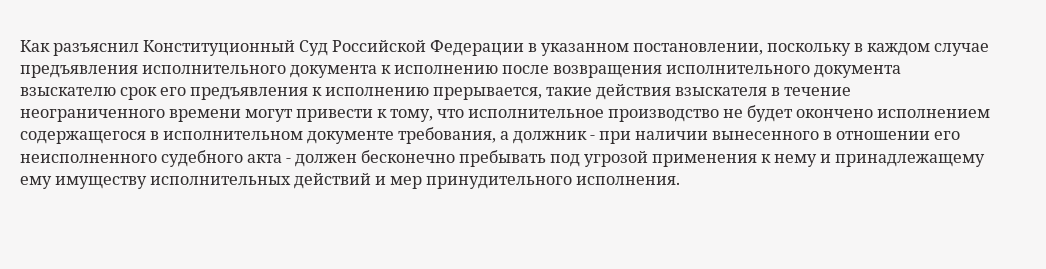Как разъяснил Конституционный Суд Российской Федерации в указанном постановлении, поскольку в каждом случае предъявления исполнительного документа к исполнению после возвращения исполнительного документа взыскателю срок его предъявления к исполнению прерывается, такие действия взыскателя в течение неограниченного времени могут привести к тому, что исполнительное производство не будет окончено исполнением содержащегося в исполнительном документе требования, а должник - при наличии вынесенного в отношении его неисполненного судебного акта - должен бесконечно пребывать под угрозой применения к нему и принадлежащему ему имуществу исполнительных действий и мер принудительного исполнения.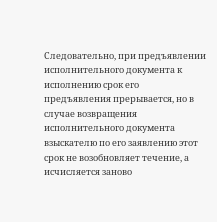Следовательно, при предъявлении исполнительного документа к исполнению срок его предъявления прерывается, но в случае возвращения исполнительного документа взыскателю по его заявлению этот срок не возобновляет течение, а исчисляется заново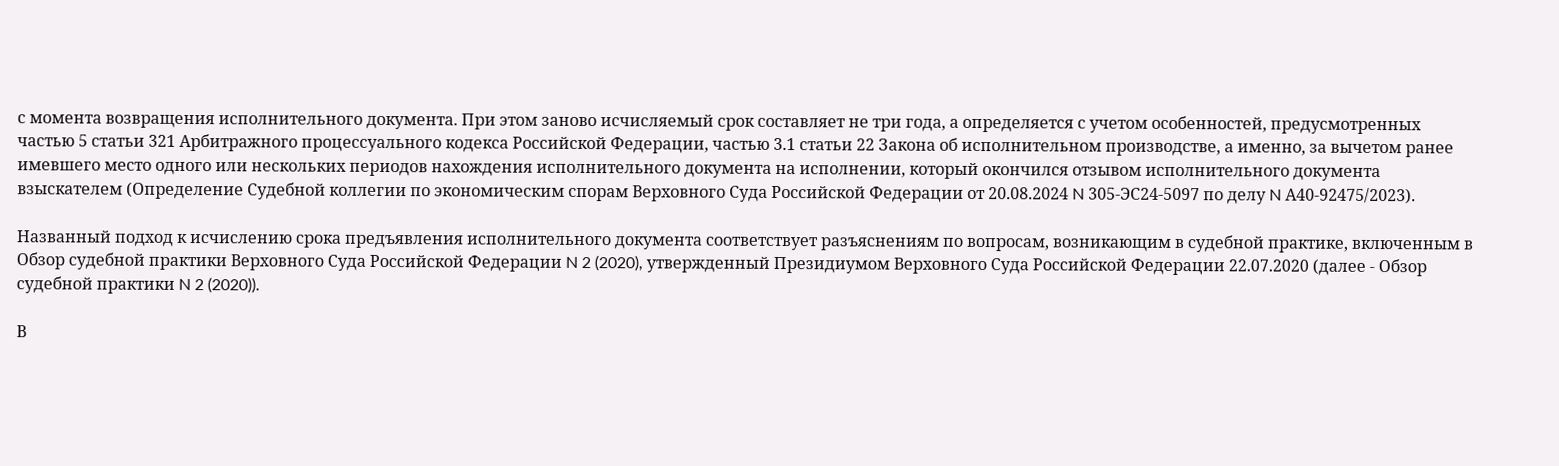с момента возвращения исполнительного документа. При этом заново исчисляемый срок составляет не три года, а определяется с учетом особенностей, предусмотренных частью 5 статьи 321 Арбитражного процессуального кодекса Российской Федерации, частью 3.1 статьи 22 Закона об исполнительном производстве, а именно, за вычетом ранее имевшего место одного или нескольких периодов нахождения исполнительного документа на исполнении, который окончился отзывом исполнительного документа взыскателем (Определение Судебной коллегии по экономическим спорам Верховного Суда Российской Федерации от 20.08.2024 N 305-ЭС24-5097 по делу N А40-92475/2023).

Названный подход к исчислению срока предъявления исполнительного документа соответствует разъяснениям по вопросам, возникающим в судебной практике, включенным в Обзор судебной практики Верховного Суда Российской Федерации N 2 (2020), утвержденный Президиумом Верховного Суда Российской Федерации 22.07.2020 (далее - Обзор судебной практики N 2 (2020)).

В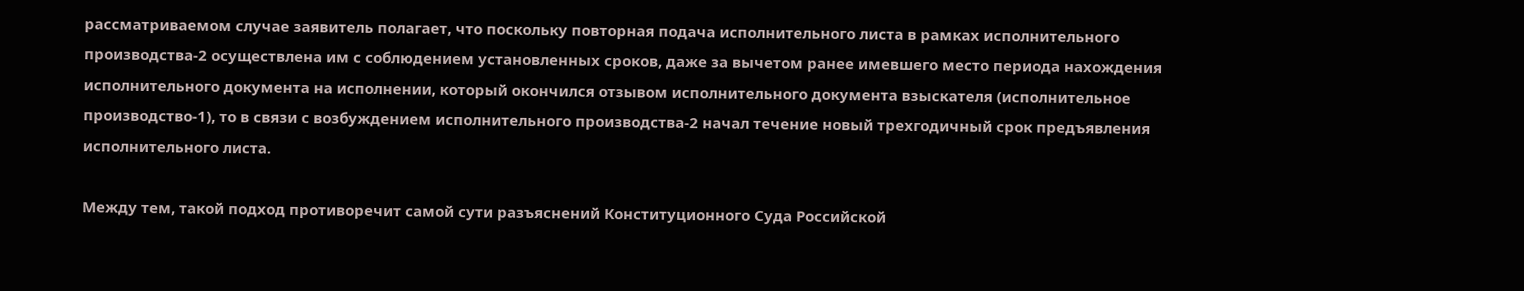рассматриваемом случае заявитель полагает, что поскольку повторная подача исполнительного листа в рамках исполнительного производства-2 осуществлена им с соблюдением установленных сроков, даже за вычетом ранее имевшего место периода нахождения исполнительного документа на исполнении, который окончился отзывом исполнительного документа взыскателя (исполнительное производство-1), то в связи с возбуждением исполнительного производства-2 начал течение новый трехгодичный срок предъявления исполнительного листа.

Между тем, такой подход противоречит самой сути разъяснений Конституционного Суда Российской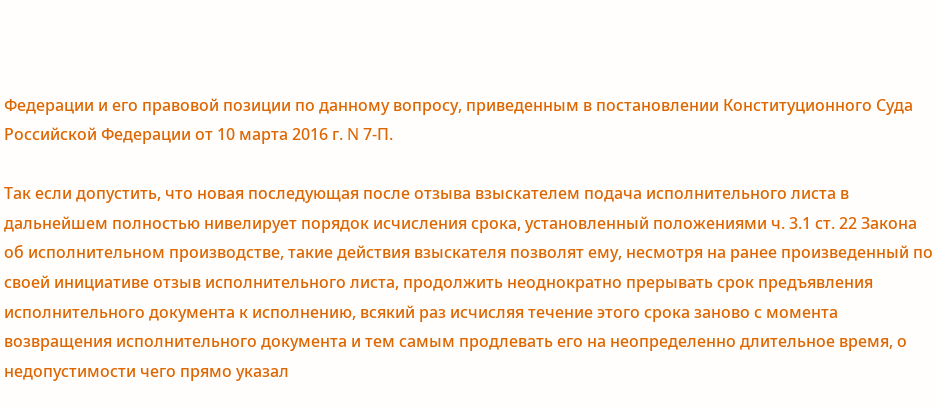Федерации и его правовой позиции по данному вопросу, приведенным в постановлении Конституционного Суда Российской Федерации от 10 марта 2016 г. N 7-П.

Так если допустить, что новая последующая после отзыва взыскателем подача исполнительного листа в дальнейшем полностью нивелирует порядок исчисления срока, установленный положениями ч. 3.1 ст. 22 Закона об исполнительном производстве, такие действия взыскателя позволят ему, несмотря на ранее произведенный по своей инициативе отзыв исполнительного листа, продолжить неоднократно прерывать срок предъявления исполнительного документа к исполнению, всякий раз исчисляя течение этого срока заново с момента возвращения исполнительного документа и тем самым продлевать его на неопределенно длительное время, о недопустимости чего прямо указал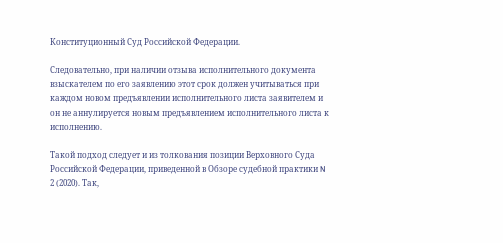Конституционный Суд Российской Федерации.

Следовательно, при наличии отзыва исполнительного документа взыскателем по его заявлению этот срок должен учитываться при каждом новом предъявлении исполнительного листа заявителем и он не аннулируется новым предъявлением исполнительного листа к исполнению.

Такой подход следует и из толкования позиции Верховного Суда Российской Федерации, приведенной в Обзоре судебной практики N 2 (2020). Так,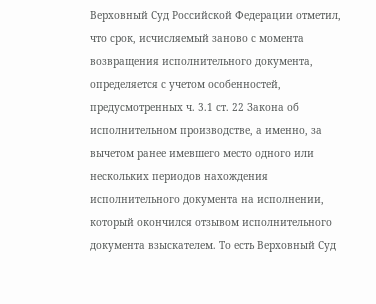Верховный Суд Российской Федерации отметил, что срок, исчисляемый заново с момента возвращения исполнительного документа, определяется с учетом особенностей, предусмотренных ч. 3.1 ст. 22 Закона об исполнительном производстве, а именно, за вычетом ранее имевшего место одного или нескольких периодов нахождения исполнительного документа на исполнении, который окончился отзывом исполнительного документа взыскателем. То есть Верховный Суд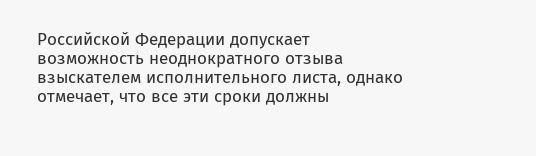Российской Федерации допускает возможность неоднократного отзыва взыскателем исполнительного листа, однако отмечает, что все эти сроки должны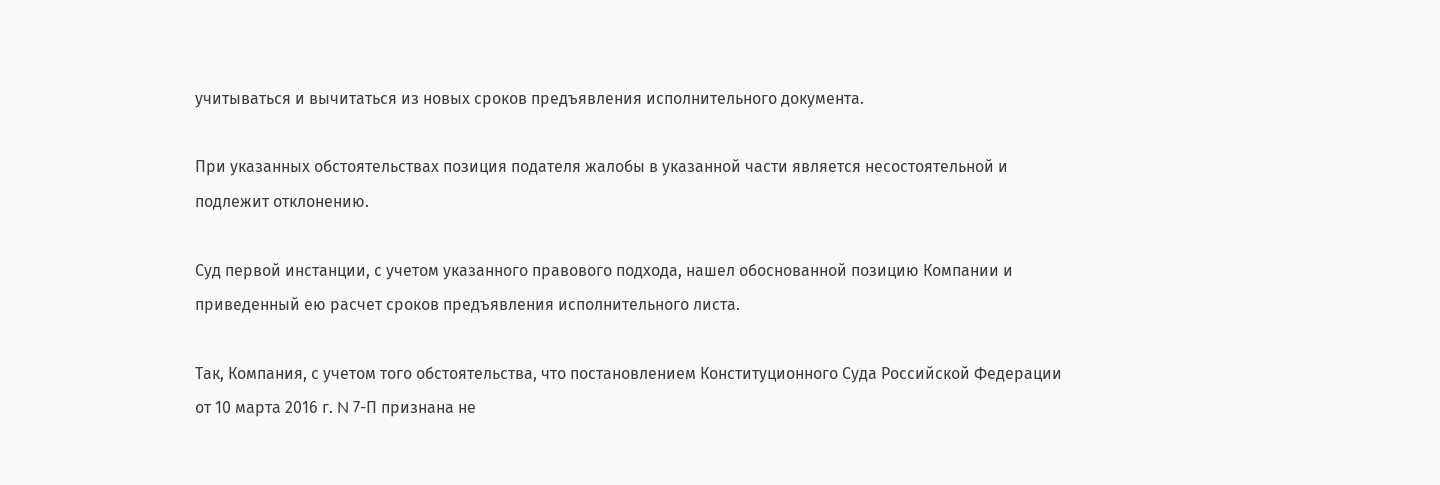учитываться и вычитаться из новых сроков предъявления исполнительного документа.

При указанных обстоятельствах позиция подателя жалобы в указанной части является несостоятельной и подлежит отклонению.

Суд первой инстанции, с учетом указанного правового подхода, нашел обоснованной позицию Компании и приведенный ею расчет сроков предъявления исполнительного листа.

Так, Компания, с учетом того обстоятельства, что постановлением Конституционного Суда Российской Федерации от 10 марта 2016 г. N 7-П признана не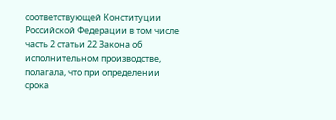соответствующей Конституции Российской Федерации в том числе часть 2 статьи 22 Закона об исполнительном производстве, полагала, что при определении срока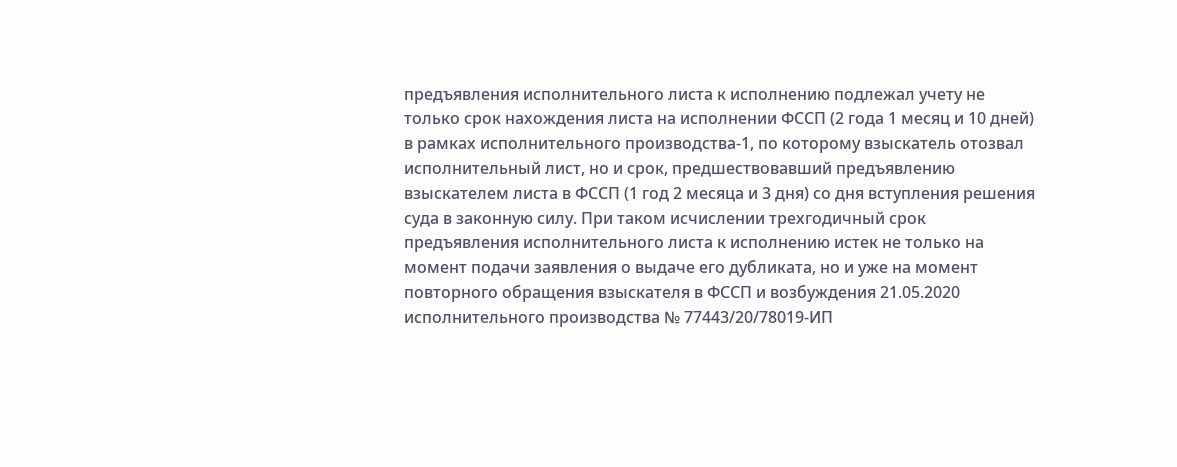предъявления исполнительного листа к исполнению подлежал учету не только срок нахождения листа на исполнении ФССП (2 года 1 месяц и 10 дней) в рамках исполнительного производства-1, по которому взыскатель отозвал исполнительный лист, но и срок, предшествовавший предъявлению взыскателем листа в ФССП (1 год 2 месяца и 3 дня) со дня вступления решения суда в законную силу. При таком исчислении трехгодичный срок предъявления исполнительного листа к исполнению истек не только на момент подачи заявления о выдаче его дубликата, но и уже на момент повторного обращения взыскателя в ФССП и возбуждения 21.05.2020 исполнительного производства № 77443/20/78019-ИП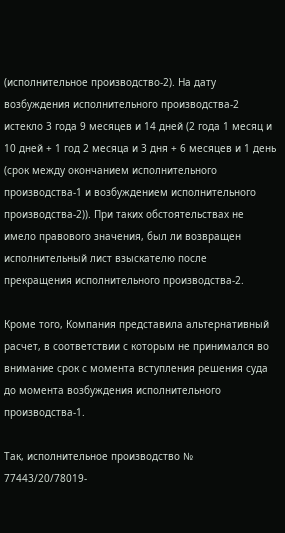(исполнительное производство-2). На дату возбуждения исполнительного производства-2 истекло 3 года 9 месяцев и 14 дней (2 года 1 месяц и 10 дней + 1 год 2 месяца и 3 дня + 6 месяцев и 1 день (срок между окончанием исполнительного производства-1 и возбуждением исполнительного производства-2)). При таких обстоятельствах не имело правового значения, был ли возвращен исполнительный лист взыскателю после прекращения исполнительного производства-2.

Кроме того, Компания представила альтернативный расчет, в соответствии с которым не принимался во внимание срок с момента вступления решения суда до момента возбуждения исполнительного производства-1.

Так, исполнительное производство № 77443/20/78019-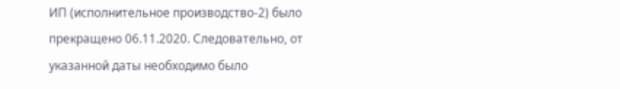ИП (исполнительное производство-2) было прекращено 06.11.2020. Следовательно, от указанной даты необходимо было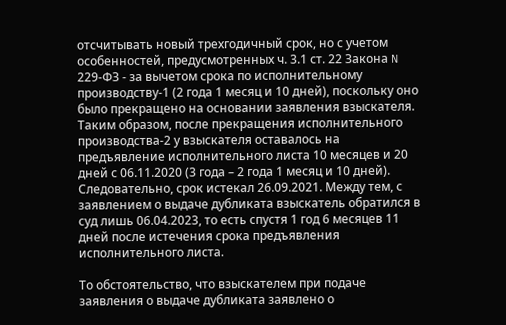отсчитывать новый трехгодичный срок, но с учетом особенностей, предусмотренных ч. 3.1 ст. 22 Закона N 229-ФЗ - за вычетом срока по исполнительному производству-1 (2 года 1 месяц и 10 дней), поскольку оно было прекращено на основании заявления взыскателя. Таким образом, после прекращения исполнительного производства-2 у взыскателя оставалось на предъявление исполнительного листа 10 месяцев и 20 дней с 06.11.2020 (3 года – 2 года 1 месяц и 10 дней). Следовательно, срок истекал 26.09.2021. Между тем, с заявлением о выдаче дубликата взыскатель обратился в суд лишь 06.04.2023, то есть спустя 1 год 6 месяцев 11 дней после истечения срока предъявления исполнительного листа.

То обстоятельство, что взыскателем при подаче заявления о выдаче дубликата заявлено о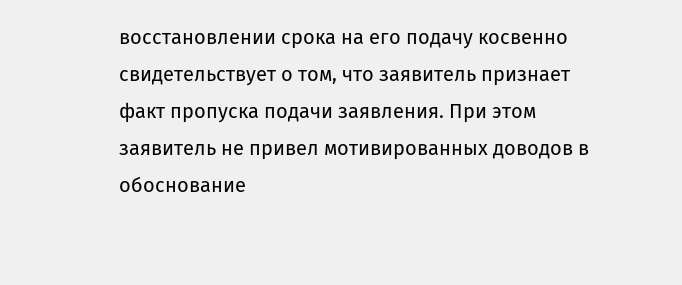восстановлении срока на его подачу косвенно свидетельствует о том, что заявитель признает факт пропуска подачи заявления. При этом заявитель не привел мотивированных доводов в обоснование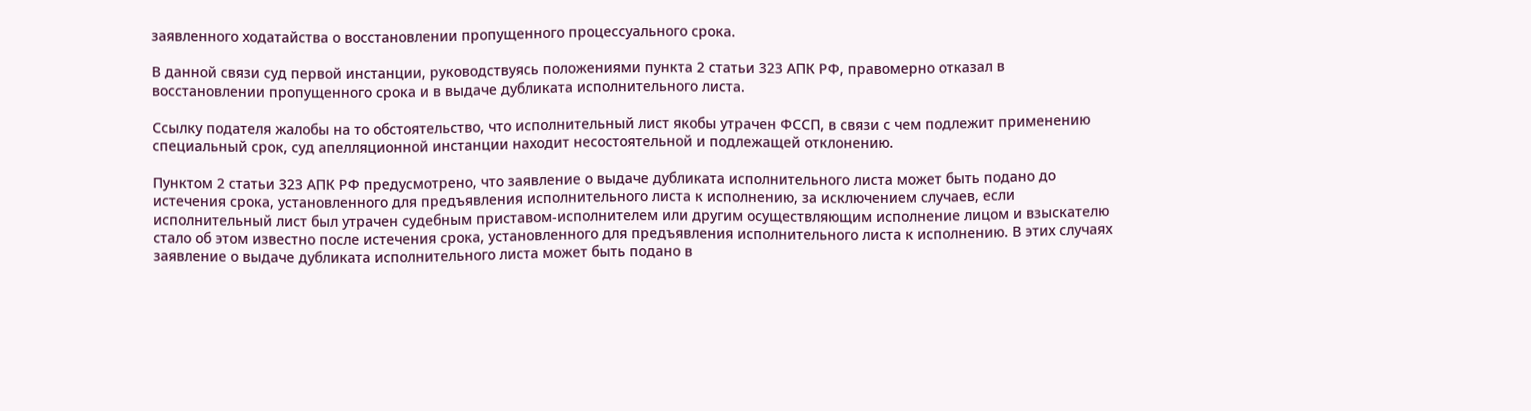заявленного ходатайства о восстановлении пропущенного процессуального срока.

В данной связи суд первой инстанции, руководствуясь положениями пункта 2 статьи 323 АПК РФ, правомерно отказал в восстановлении пропущенного срока и в выдаче дубликата исполнительного листа.

Ссылку подателя жалобы на то обстоятельство, что исполнительный лист якобы утрачен ФССП, в связи с чем подлежит применению специальный срок, суд апелляционной инстанции находит несостоятельной и подлежащей отклонению.

Пунктом 2 статьи 323 АПК РФ предусмотрено, что заявление о выдаче дубликата исполнительного листа может быть подано до истечения срока, установленного для предъявления исполнительного листа к исполнению, за исключением случаев, если исполнительный лист был утрачен судебным приставом-исполнителем или другим осуществляющим исполнение лицом и взыскателю стало об этом известно после истечения срока, установленного для предъявления исполнительного листа к исполнению. В этих случаях заявление о выдаче дубликата исполнительного листа может быть подано в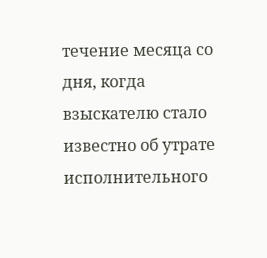течение месяца со дня, когда взыскателю стало известно об утрате исполнительного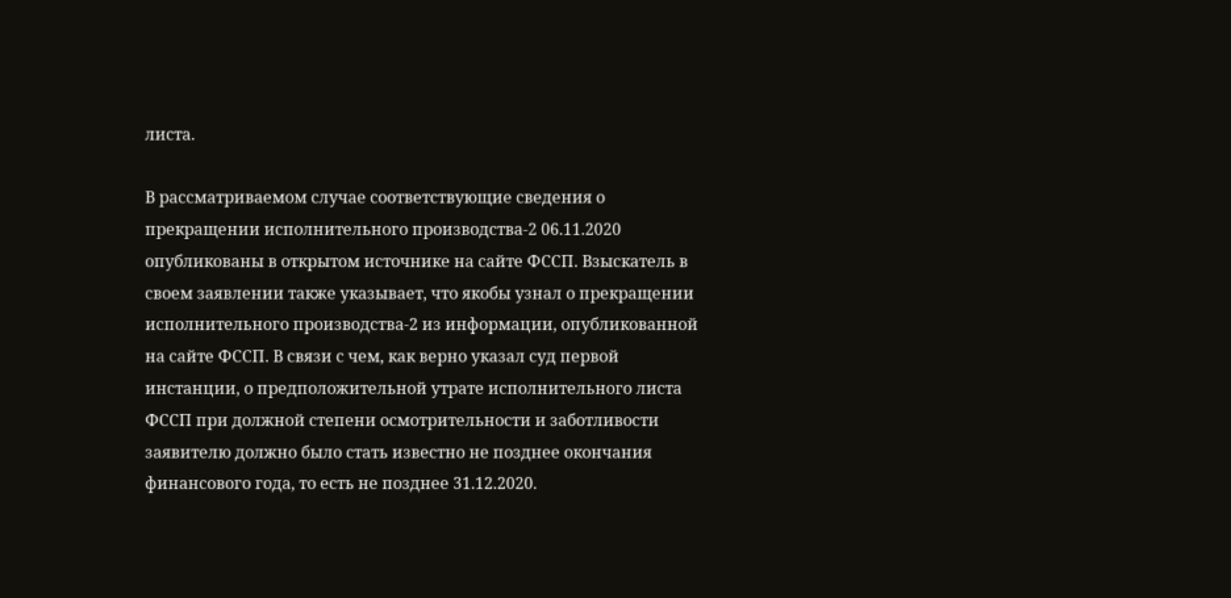листа.

В рассматриваемом случае соответствующие сведения о прекращении исполнительного производства-2 06.11.2020 опубликованы в открытом источнике на сайте ФССП. Взыскатель в своем заявлении также указывает, что якобы узнал о прекращении исполнительного производства-2 из информации, опубликованной на сайте ФССП. В связи с чем, как верно указал суд первой инстанции, о предположительной утрате исполнительного листа ФССП при должной степени осмотрительности и заботливости заявителю должно было стать известно не позднее окончания финансового года, то есть не позднее 31.12.2020.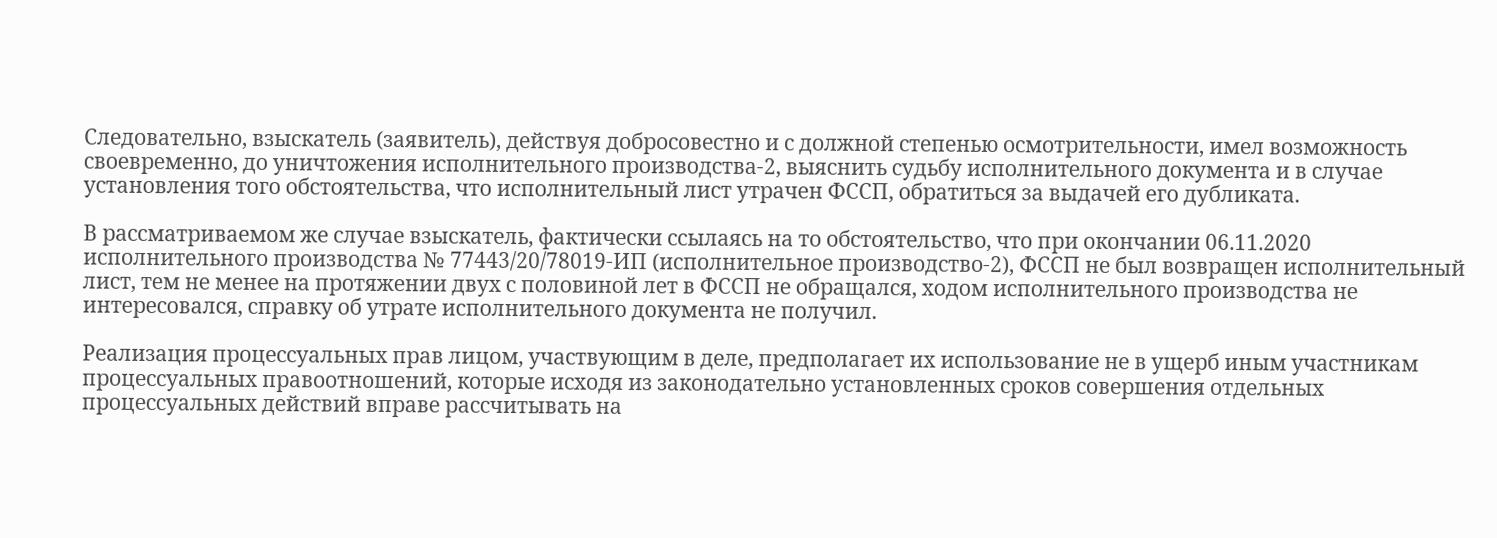Следовательно, взыскатель (заявитель), действуя добросовестно и с должной степенью осмотрительности, имел возможность своевременно, до уничтожения исполнительного производства-2, выяснить судьбу исполнительного документа и в случае установления того обстоятельства, что исполнительный лист утрачен ФССП, обратиться за выдачей его дубликата.

В рассматриваемом же случае взыскатель, фактически ссылаясь на то обстоятельство, что при окончании 06.11.2020 исполнительного производства № 77443/20/78019-ИП (исполнительное производство-2), ФССП не был возвращен исполнительный лист, тем не менее на протяжении двух с половиной лет в ФССП не обращался, ходом исполнительного производства не интересовался, справку об утрате исполнительного документа не получил.

Реализация процессуальных прав лицом, участвующим в деле, предполагает их использование не в ущерб иным участникам процессуальных правоотношений, которые исходя из законодательно установленных сроков совершения отдельных процессуальных действий вправе рассчитывать на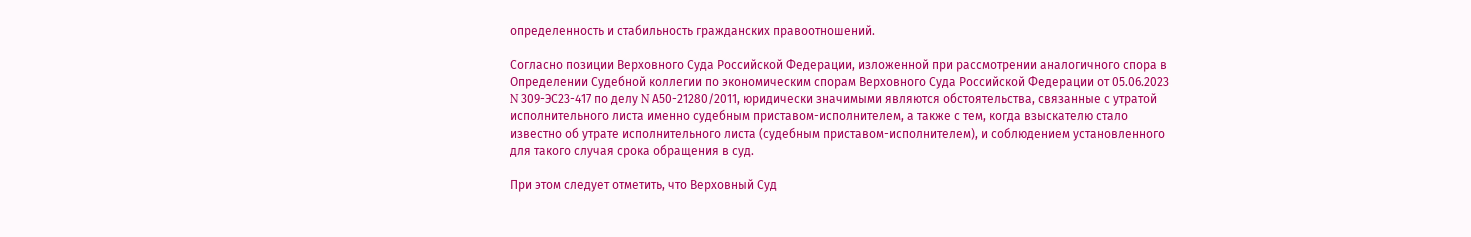определенность и стабильность гражданских правоотношений.

Согласно позиции Верховного Суда Российской Федерации, изложенной при рассмотрении аналогичного спора в Определении Судебной коллегии по экономическим спорам Верховного Суда Российской Федерации от 05.06.2023 N 309-ЭС23-417 по делу N А50-21280/2011, юридически значимыми являются обстоятельства, связанные с утратой исполнительного листа именно судебным приставом-исполнителем, а также с тем, когда взыскателю стало известно об утрате исполнительного листа (судебным приставом-исполнителем), и соблюдением установленного для такого случая срока обращения в суд.

При этом следует отметить, что Верховный Суд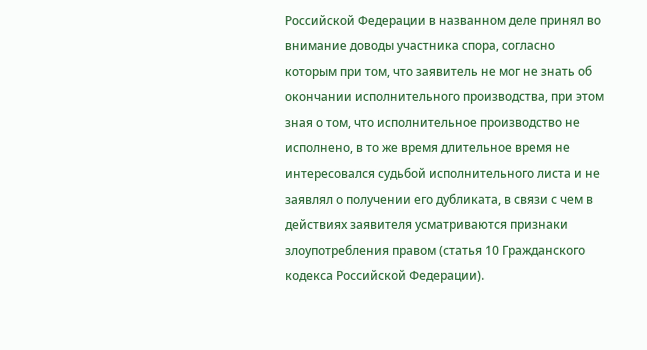Российской Федерации в названном деле принял во внимание доводы участника спора, согласно которым при том, что заявитель не мог не знать об окончании исполнительного производства, при этом зная о том, что исполнительное производство не исполнено, в то же время длительное время не интересовался судьбой исполнительного листа и не заявлял о получении его дубликата, в связи с чем в действиях заявителя усматриваются признаки злоупотребления правом (статья 10 Гражданского кодекса Российской Федерации).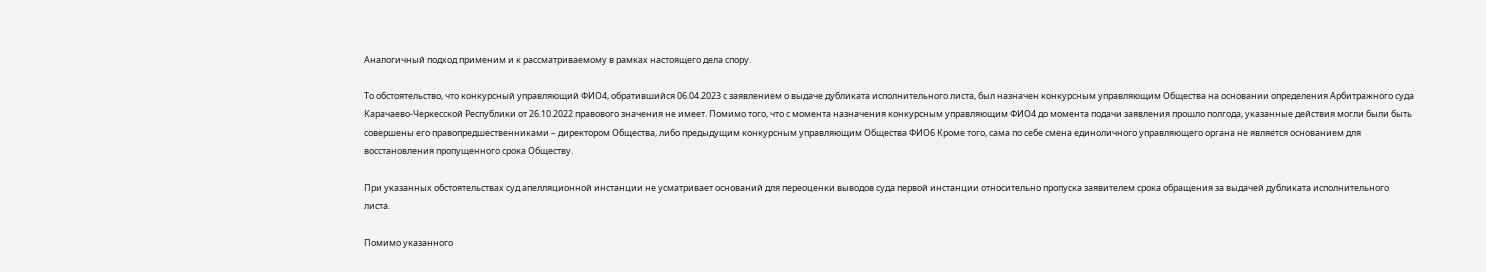Аналогичный подход применим и к рассматриваемому в рамках настоящего дела спору.

То обстоятельство, что конкурсный управляющий ФИО4, обратившийся 06.04.2023 с заявлением о выдаче дубликата исполнительного листа, был назначен конкурсным управляющим Общества на основании определения Арбитражного суда Карачаево-Черкесской Республики от 26.10.2022 правового значения не имеет. Помимо того, что с момента назначения конкурсным управляющим ФИО4 до момента подачи заявления прошло полгода, указанные действия могли были быть совершены его правопредшественниками – директором Общества, либо предыдущим конкурсным управляющим Общества ФИО6 Кроме того, сама по себе смена единоличного управляющего органа не является основанием для восстановления пропущенного срока Обществу.

При указанных обстоятельствах суд апелляционной инстанции не усматривает оснований для переоценки выводов суда первой инстанции относительно пропуска заявителем срока обращения за выдачей дубликата исполнительного листа.

Помимо указанного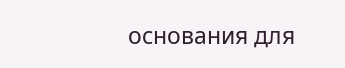основания для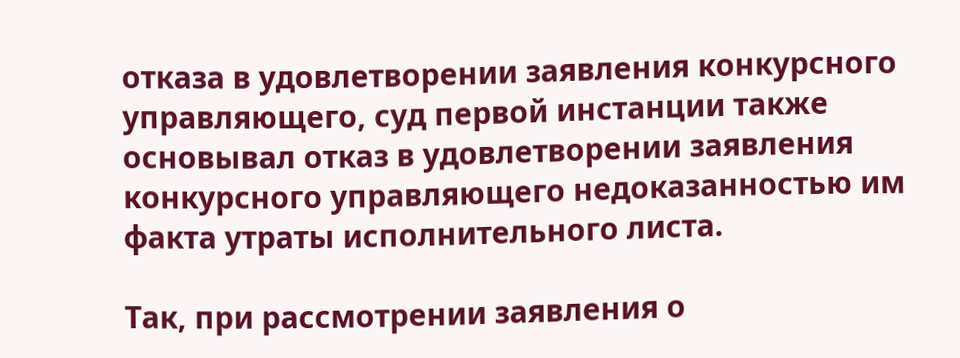отказа в удовлетворении заявления конкурсного управляющего, суд первой инстанции также основывал отказ в удовлетворении заявления конкурсного управляющего недоказанностью им факта утраты исполнительного листа.

Так, при рассмотрении заявления о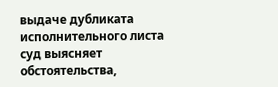выдаче дубликата исполнительного листа суд выясняет обстоятельства,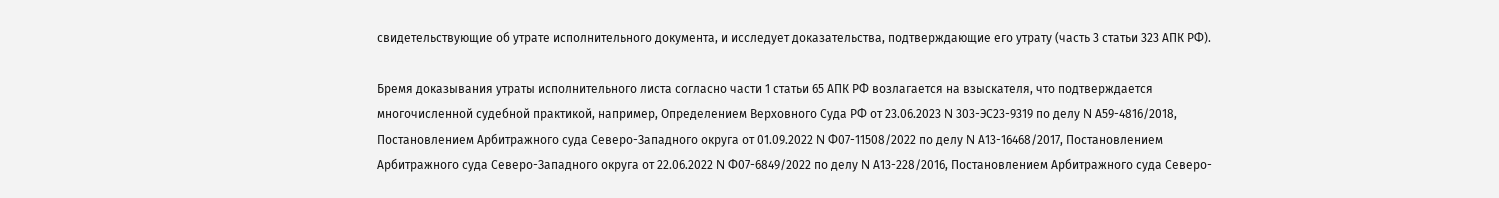свидетельствующие об утрате исполнительного документа, и исследует доказательства, подтверждающие его утрату (часть 3 статьи 323 АПК РФ).

Бремя доказывания утраты исполнительного листа согласно части 1 статьи 65 АПК РФ возлагается на взыскателя, что подтверждается многочисленной судебной практикой, например, Определением Верховного Суда РФ от 23.06.2023 N 303-ЭС23-9319 по делу N А59-4816/2018, Постановлением Арбитражного суда Северо-Западного округа от 01.09.2022 N Ф07-11508/2022 по делу N А13-16468/2017, Постановлением Арбитражного суда Северо-Западного округа от 22.06.2022 N Ф07-6849/2022 по делу N А13-228/2016, Постановлением Арбитражного суда Северо-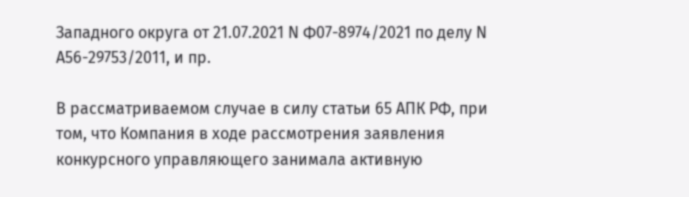Западного округа от 21.07.2021 N Ф07-8974/2021 по делу N А56-29753/2011, и пр.

В рассматриваемом случае в силу статьи 65 АПК РФ, при том, что Компания в ходе рассмотрения заявления конкурсного управляющего занимала активную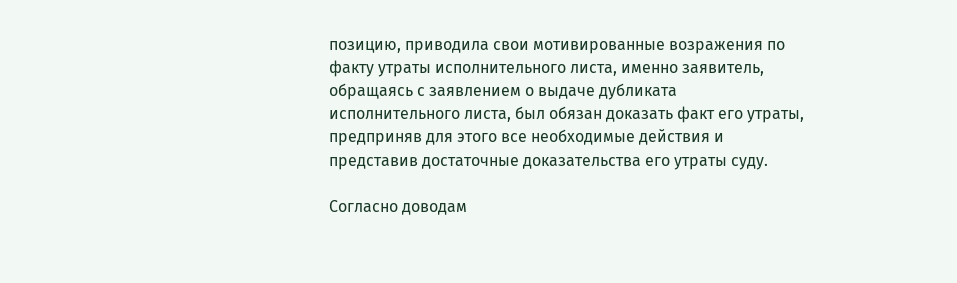позицию, приводила свои мотивированные возражения по факту утраты исполнительного листа, именно заявитель, обращаясь с заявлением о выдаче дубликата исполнительного листа, был обязан доказать факт его утраты, предприняв для этого все необходимые действия и представив достаточные доказательства его утраты суду.

Согласно доводам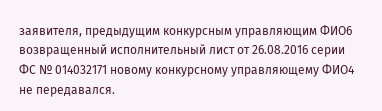заявителя, предыдущим конкурсным управляющим ФИО6 возвращенный исполнительный лист от 26.08.2016 серии ФС № 014032171 новому конкурсному управляющему ФИО4 не передавался.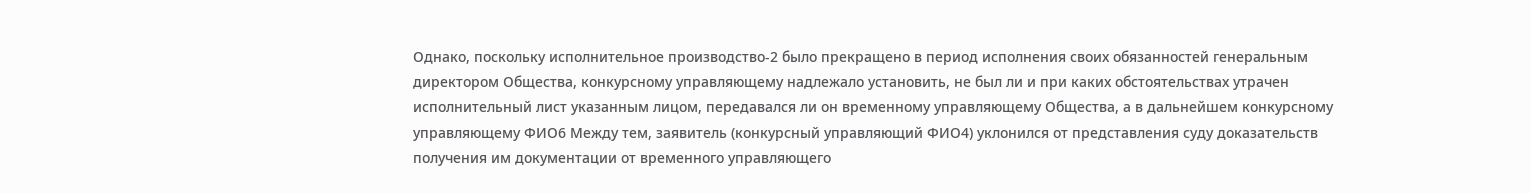Однако, поскольку исполнительное производство-2 было прекращено в период исполнения своих обязанностей генеральным директором Общества, конкурсному управляющему надлежало установить, не был ли и при каких обстоятельствах утрачен исполнительный лист указанным лицом, передавался ли он временному управляющему Общества, а в дальнейшем конкурсному управляющему ФИО6 Между тем, заявитель (конкурсный управляющий ФИО4) уклонился от представления суду доказательств получения им документации от временного управляющего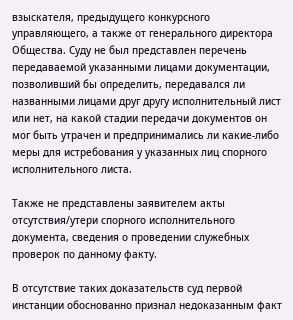взыскателя, предыдущего конкурсного управляющего, а также от генерального директора Общества. Суду не был представлен перечень передаваемой указанными лицами документации, позволивший бы определить, передавался ли названными лицами друг другу исполнительный лист или нет, на какой стадии передачи документов он мог быть утрачен и предпринимались ли какие-либо меры для истребования у указанных лиц спорного исполнительного листа.

Также не представлены заявителем акты отсутствия/утери спорного исполнительного документа, сведения о проведении служебных проверок по данному факту.

В отсутствие таких доказательств суд первой инстанции обоснованно признал недоказанным факт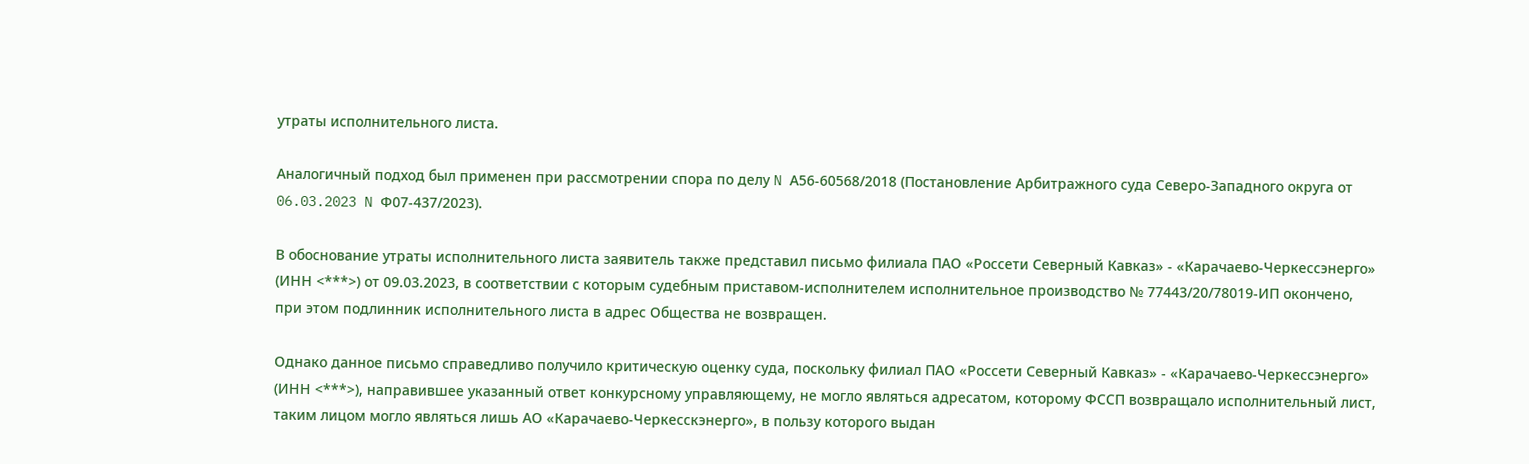утраты исполнительного листа.

Аналогичный подход был применен при рассмотрении спора по делу N А56-60568/2018 (Постановление Арбитражного суда Северо-Западного округа от 06.03.2023 N Ф07-437/2023).

В обоснование утраты исполнительного листа заявитель также представил письмо филиала ПАО «Россети Северный Кавказ» - «Карачаево-Черкессэнерго» (ИНН <***>) от 09.03.2023, в соответствии с которым судебным приставом-исполнителем исполнительное производство № 77443/20/78019-ИП окончено, при этом подлинник исполнительного листа в адрес Общества не возвращен.

Однако данное письмо справедливо получило критическую оценку суда, поскольку филиал ПАО «Россети Северный Кавказ» - «Карачаево-Черкессэнерго» (ИНН <***>), направившее указанный ответ конкурсному управляющему, не могло являться адресатом, которому ФССП возвращало исполнительный лист, таким лицом могло являться лишь АО «Карачаево-Черкесскэнерго», в пользу которого выдан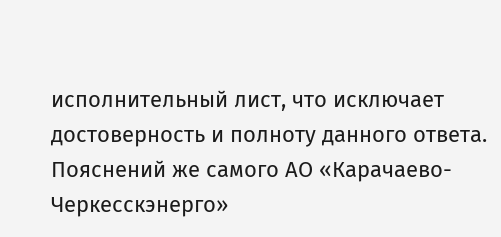исполнительный лист, что исключает достоверность и полноту данного ответа. Пояснений же самого АО «Карачаево-Черкесскэнерго»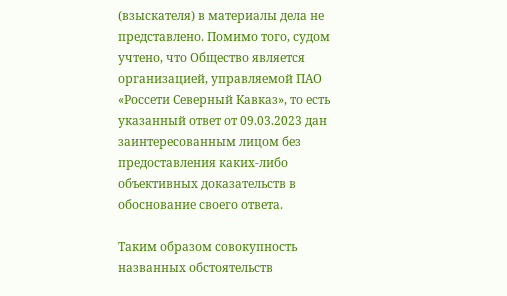(взыскателя) в материалы дела не представлено. Помимо того, судом учтено, что Общество является организацией, управляемой ПАО «Россети Северный Кавказ», то есть указанный ответ от 09.03.2023 дан заинтересованным лицом без предоставления каких-либо объективных доказательств в обоснование своего ответа.

Таким образом совокупность названных обстоятельств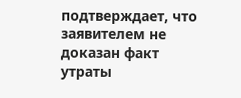подтверждает, что заявителем не доказан факт утраты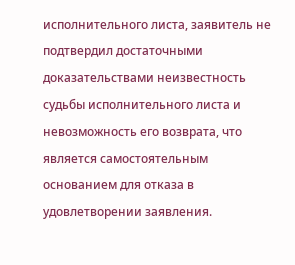исполнительного листа, заявитель не подтвердил достаточными доказательствами неизвестность судьбы исполнительного листа и невозможность его возврата, что является самостоятельным основанием для отказа в удовлетворении заявления.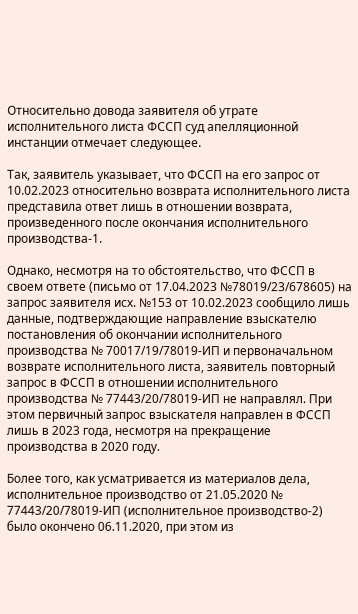Относительно довода заявителя об утрате исполнительного листа ФССП суд апелляционной инстанции отмечает следующее.

Так, заявитель указывает, что ФССП на его запрос от 10.02.2023 относительно возврата исполнительного листа представила ответ лишь в отношении возврата, произведенного после окончания исполнительного производства-1.

Однако, несмотря на то обстоятельство, что ФССП в своем ответе (письмо от 17.04.2023 №78019/23/678605) на запрос заявителя исх. №153 от 10.02.2023 сообщило лишь данные, подтверждающие направление взыскателю постановления об окончании исполнительного производства № 70017/19/78019-ИП и первоначальном возврате исполнительного листа, заявитель повторный запрос в ФССП в отношении исполнительного производства № 77443/20/78019-ИП не направлял. При этом первичный запрос взыскателя направлен в ФССП лишь в 2023 года, несмотря на прекращение производства в 2020 году.

Более того, как усматривается из материалов дела, исполнительное производство от 21.05.2020 № 77443/20/78019-ИП (исполнительное производство-2) было окончено 06.11.2020, при этом из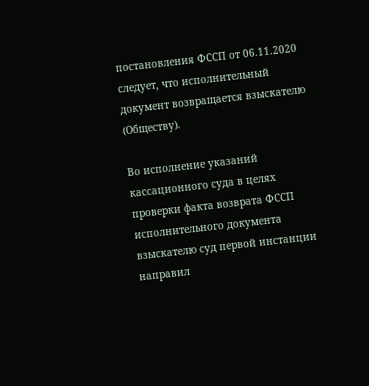постановления ФССП от 06.11.2020 следует, что исполнительный документ возвращается взыскателю (Обществу).

Во исполнение указаний кассационного суда в целях проверки факта возврата ФССП исполнительного документа взыскателю суд первой инстанции направил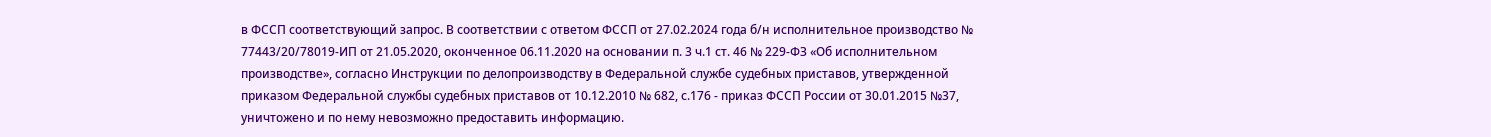в ФССП соответствующий запрос. В соответствии с ответом ФССП от 27.02.2024 года б/н исполнительное производство № 77443/20/78019-ИП от 21.05.2020, оконченное 06.11.2020 на основании п. 3 ч.1 ст. 46 № 229-ФЗ «Об исполнительном производстве», согласно Инструкции по делопроизводству в Федеральной службе судебных приставов, утвержденной приказом Федеральной службы судебных приставов от 10.12.2010 № 682, с.176 - приказ ФССП России от 30.01.2015 №37, уничтожено и по нему невозможно предоставить информацию.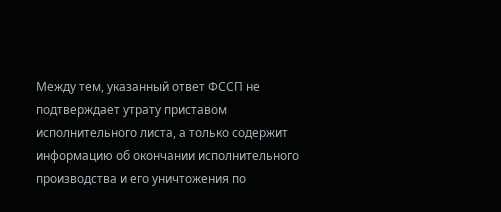Между тем, указанный ответ ФССП не подтверждает утрату приставом исполнительного листа, а только содержит информацию об окончании исполнительного производства и его уничтожения по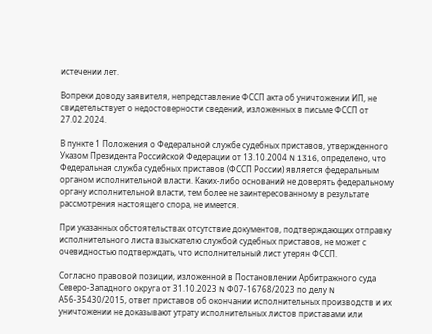истечении лет.

Вопреки доводу заявителя, непредставление ФССП акта об уничтожении ИП, не свидетельствует о недостоверности сведений, изложенных в письме ФССП от 27.02.2024.

В пункте 1 Положения о Федеральной службе судебных приставов, утвержденного Указом Президента Российской Федерации от 13.10.2004 N 1316, определено, что Федеральная служба судебных приставов (ФССП России) является федеральным органом исполнительной власти. Каких-либо оснований не доверять федеральному органу исполнительной власти, тем более не заинтересованному в результате рассмотрения настоящего спора, не имеется.

При указанных обстоятельствах отсутствие документов, подтверждающих отправку исполнительного листа взыскателю службой судебных приставов, не может с очевидностью подтверждать, что исполнительный лист утерян ФССП.

Согласно правовой позиции, изложенной в Постановлении Арбитражного суда Северо-Западного округа от 31.10.2023 N Ф07-16768/2023 по делу N А56-35430/2015, ответ приставов об окончании исполнительных производств и их уничтожении не доказывают утрату исполнительных листов приставами или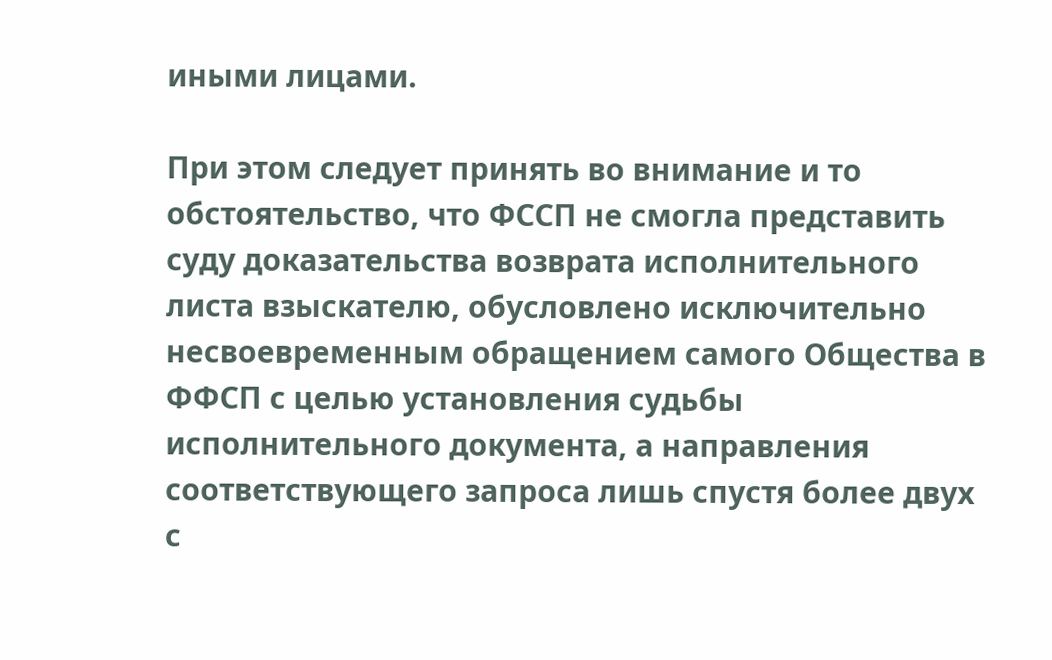иными лицами.

При этом следует принять во внимание и то обстоятельство, что ФССП не смогла представить суду доказательства возврата исполнительного листа взыскателю, обусловлено исключительно несвоевременным обращением самого Общества в ФФСП с целью установления судьбы исполнительного документа, а направления соответствующего запроса лишь спустя более двух с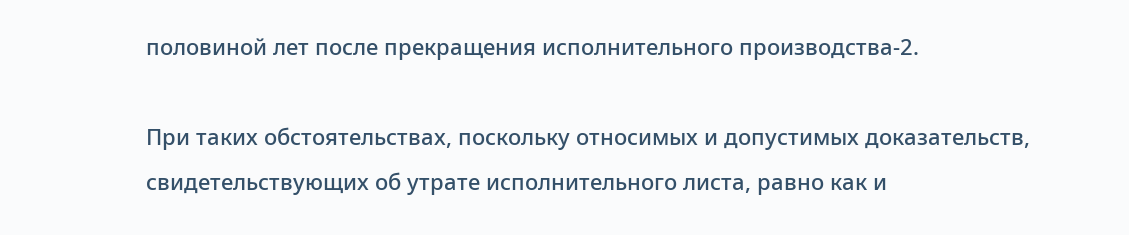половиной лет после прекращения исполнительного производства-2.

При таких обстоятельствах, поскольку относимых и допустимых доказательств, свидетельствующих об утрате исполнительного листа, равно как и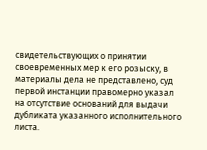свидетельствующих о принятии своевременных мер к его розыску, в материалы дела не представлено, суд первой инстанции правомерно указал на отсутствие оснований для выдачи дубликата указанного исполнительного листа.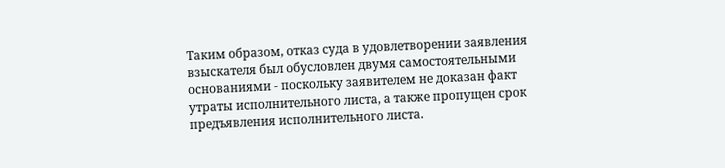Таким образом, отказ суда в удовлетворении заявления взыскателя был обусловлен двумя самостоятельными основаниями - поскольку заявителем не доказан факт утраты исполнительного листа, а также пропущен срок предъявления исполнительного листа.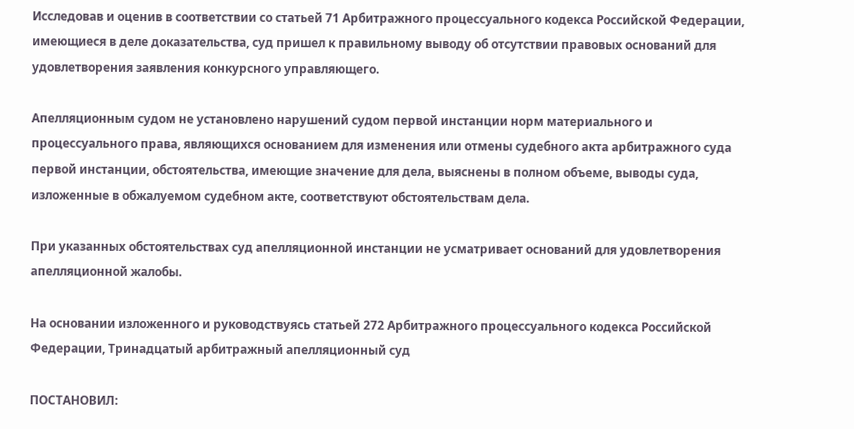Исследовав и оценив в соответствии со статьей 71 Арбитражного процессуального кодекса Российской Федерации, имеющиеся в деле доказательства, суд пришел к правильному выводу об отсутствии правовых оснований для удовлетворения заявления конкурсного управляющего.

Апелляционным судом не установлено нарушений судом первой инстанции норм материального и процессуального права, являющихся основанием для изменения или отмены судебного акта арбитражного суда первой инстанции, обстоятельства, имеющие значение для дела, выяснены в полном объеме, выводы суда, изложенные в обжалуемом судебном акте, соответствуют обстоятельствам дела.

При указанных обстоятельствах суд апелляционной инстанции не усматривает оснований для удовлетворения апелляционной жалобы.

На основании изложенного и руководствуясь статьей 272 Арбитражного процессуального кодекса Российской Федерации, Тринадцатый арбитражный апелляционный суд

ПОСТАНОВИЛ: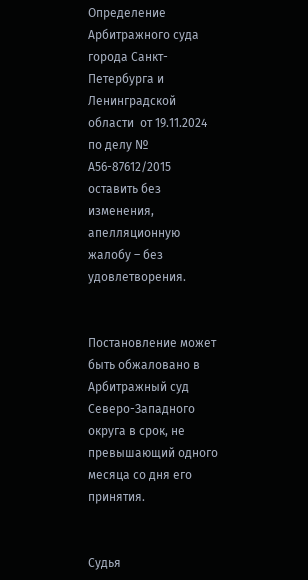Определение Арбитражного суда  города Санкт-Петербурга и Ленинградской области  от 19.11.2024 по делу №  А56-87612/2015 оставить без изменения, апелляционную жалобу – без удовлетворения.


Постановление может быть обжаловано в Арбитражный суд Северо-Западного округа в срок, не превышающий одного месяца со дня его принятия.


Судья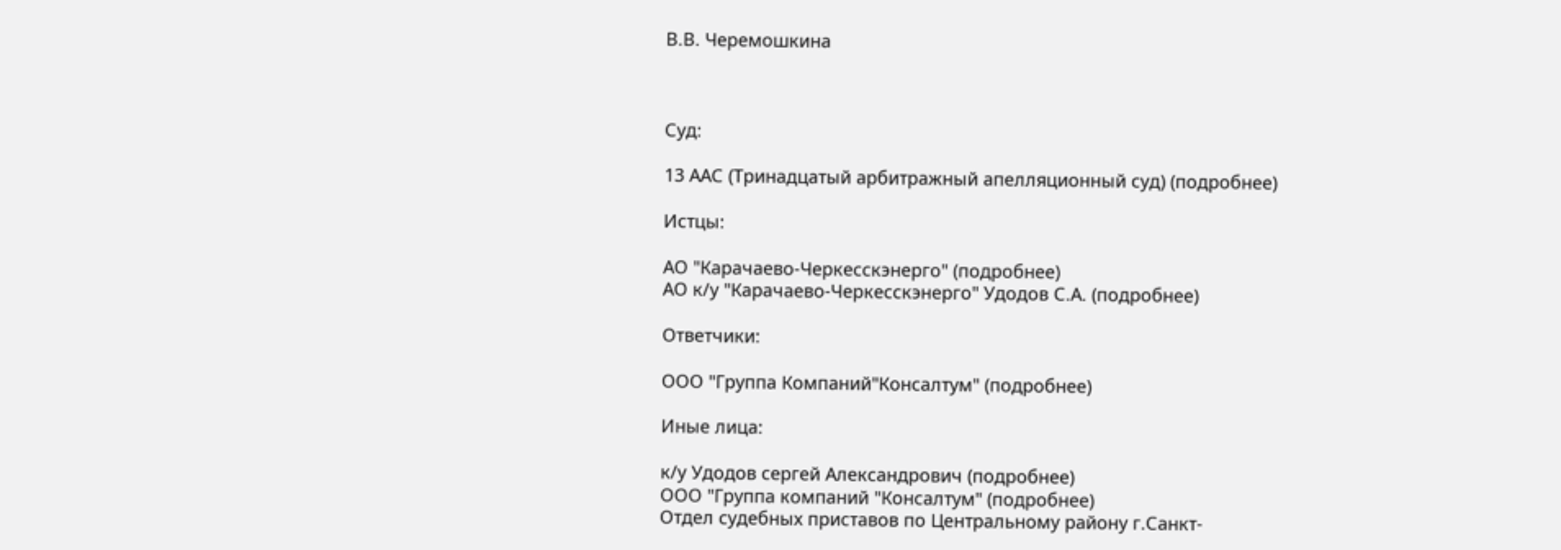В.В. Черемошкина



Суд:

13 ААС (Тринадцатый арбитражный апелляционный суд) (подробнее)

Истцы:

АО "Карачаево-Черкесскэнерго" (подробнее)
АО к/у "Карачаево-Черкесскэнерго" Удодов С.А. (подробнее)

Ответчики:

ООО "Группа Компаний"Консалтум" (подробнее)

Иные лица:

к/у Удодов сергей Александрович (подробнее)
ООО "Группа компаний "Консалтум" (подробнее)
Отдел судебных приставов по Центральному району г.Санкт-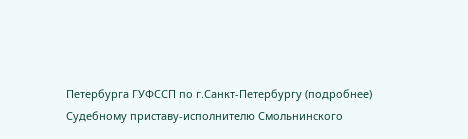Петербурга ГУФССП по г.Санкт-Петербургу (подробнее)
Судебному приставу-исполнителю Смольнинского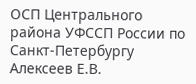ОСП Центрального района УФССП России по Санкт-Петербургу Алексеев Е.В.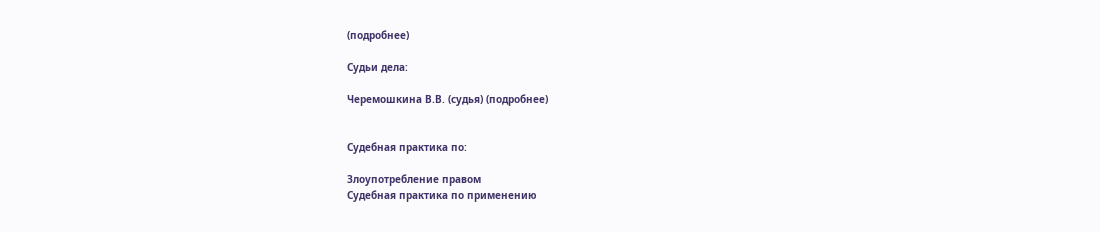(подробнее)

Судьи дела:

Черемошкина В.В. (судья) (подробнее)


Судебная практика по:

Злоупотребление правом
Судебная практика по применению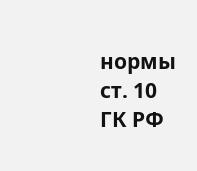нормы ст. 10 ГК РФ